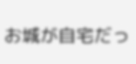お城が自宅だっ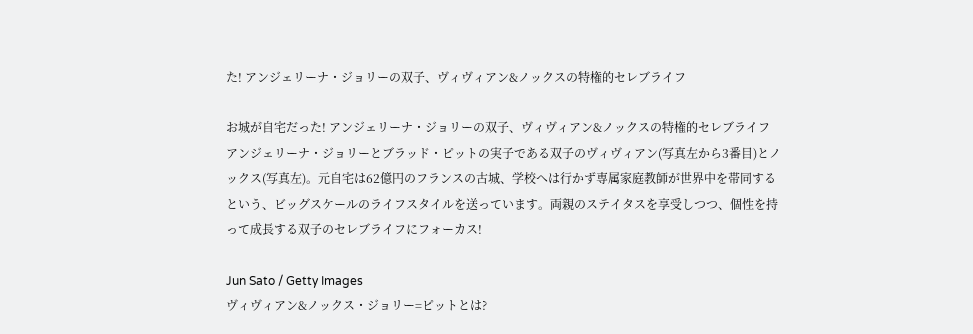た! アンジェリーナ・ジョリーの双子、ヴィヴィアン&ノックスの特権的セレブライフ

お城が自宅だった! アンジェリーナ・ジョリーの双子、ヴィヴィアン&ノックスの特権的セレブライフ
アンジェリーナ・ジョリーとブラッド・ピットの実子である双子のヴィヴィアン(写真左から3番目)とノックス(写真左)。元自宅は62億円のフランスの古城、学校へは行かず専属家庭教師が世界中を帯同するという、ビッグスケールのライフスタイルを送っています。両親のステイタスを享受しつつ、個性を持って成長する双子のセレブライフにフォーカス!

Jun Sato / Getty Images
ヴィヴィアン&ノックス・ジョリー=ピットとは?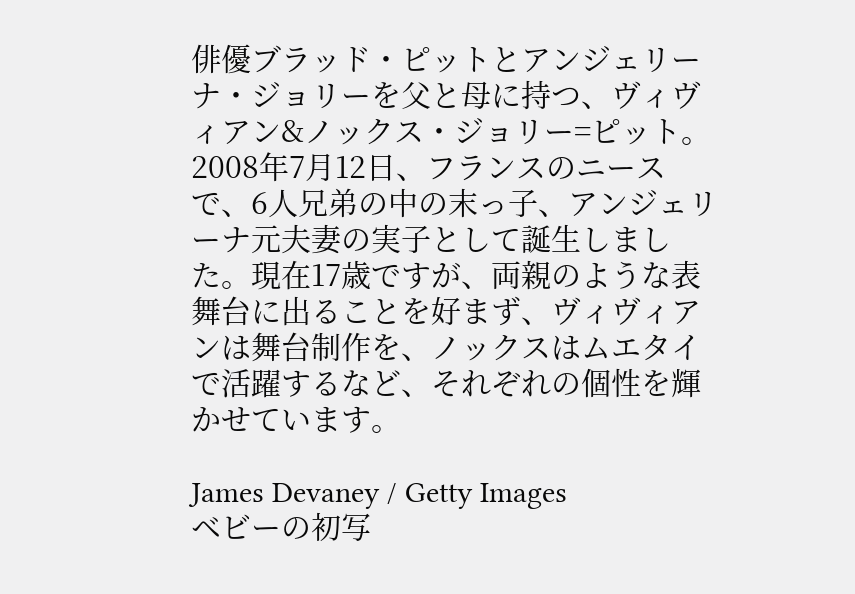俳優ブラッド・ピットとアンジェリーナ・ジョリーを父と母に持つ、ヴィヴィアン&ノックス・ジョリー=ピット。2008年7月12日、フランスのニースで、6人兄弟の中の末っ子、アンジェリーナ元夫妻の実子として誕生しました。現在17歳ですが、両親のような表舞台に出ることを好まず、ヴィヴィアンは舞台制作を、ノックスはムエタイで活躍するなど、それぞれの個性を輝かせています。

James Devaney / Getty Images
ベビーの初写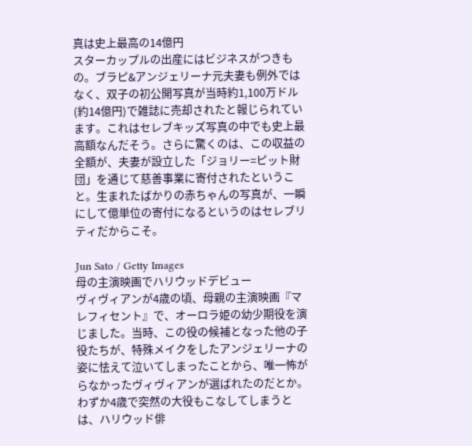真は史上最高の14億円
スターカップルの出産にはビジネスがつきもの。ブラピ&アンジェリーナ元夫妻も例外ではなく、双子の初公開写真が当時約1,100万ドル(約14億円)で雑誌に売却されたと報じられています。これはセレブキッズ写真の中でも史上最高額なんだそう。さらに驚くのは、この収益の全額が、夫妻が設立した「ジョリー=ピット財団」を通じて慈善事業に寄付されたということ。生まれたばかりの赤ちゃんの写真が、一瞬にして億単位の寄付になるというのはセレブリティだからこそ。

Jun Sato / Getty Images
母の主演映画でハリウッドデビュー
ヴィヴィアンが4歳の頃、母親の主演映画『マレフィセント』で、オーロラ姫の幼少期役を演じました。当時、この役の候補となった他の子役たちが、特殊メイクをしたアンジェリーナの姿に怯えて泣いてしまったことから、唯一怖がらなかったヴィヴィアンが選ばれたのだとか。わずか4歳で突然の大役もこなしてしまうとは、ハリウッド俳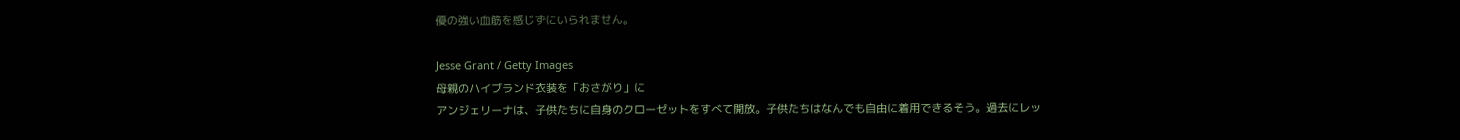優の強い血筋を感じずにいられません。

Jesse Grant / Getty Images
母親のハイブランド衣装を「おさがり」に
アンジェリーナは、子供たちに自身のクローゼットをすべて開放。子供たちはなんでも自由に着用できるそう。過去にレッ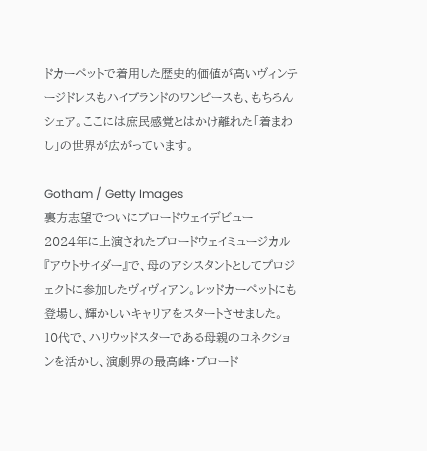ドカーペットで着用した歴史的価値が高いヴィンテージドレスもハイブランドのワンピースも、もちろんシェア。ここには庶民感覚とはかけ離れた「着まわし」の世界が広がっています。

Gotham / Getty Images
裏方志望でついにブロードウェイデビュー
2024年に上演されたブロードウェイミュージカル『アウトサイダー』で、母のアシスタントとしてプロジェクトに参加したヴィヴィアン。レッドカーペットにも登場し、輝かしいキャリアをスタートさせました。 10代で、ハリウッドスターである母親のコネクションを活かし、演劇界の最高峰・ブロード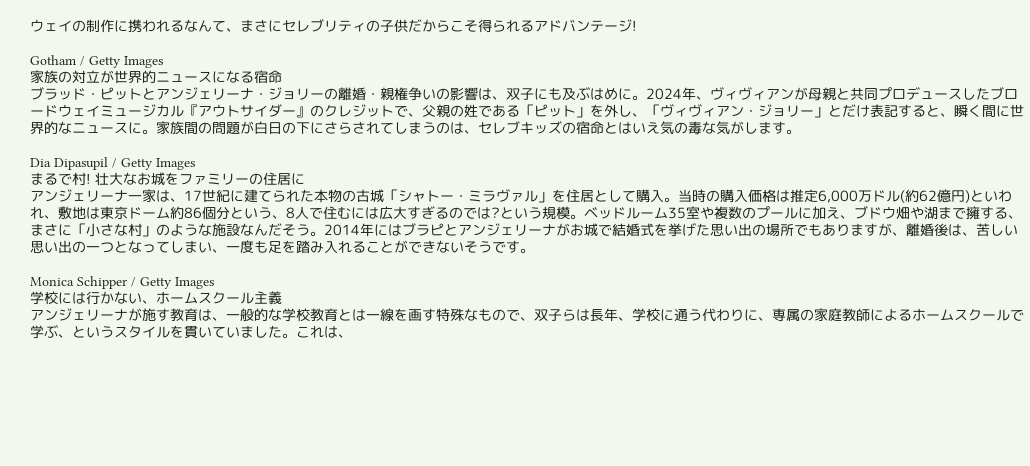ウェイの制作に携われるなんて、まさにセレブリティの子供だからこそ得られるアドバンテージ!

Gotham / Getty Images
家族の対立が世界的ニュースになる宿命
ブラッド・ピットとアンジェリーナ・ジョリーの離婚・親権争いの影響は、双子にも及ぶはめに。2024年、ヴィヴィアンが母親と共同プロデュースしたブロードウェイミュージカル『アウトサイダー』のクレジットで、父親の姓である「ピット」を外し、「ヴィヴィアン・ジョリー」とだけ表記すると、瞬く間に世界的なニュースに。家族間の問題が白日の下にさらされてしまうのは、セレブキッズの宿命とはいえ気の毒な気がします。

Dia Dipasupil / Getty Images
まるで村! 壮大なお城をファミリーの住居に
アンジェリーナ一家は、17世紀に建てられた本物の古城「シャトー・ミラヴァル」を住居として購入。当時の購入価格は推定6,000万ドル(約62億円)といわれ、敷地は東京ドーム約86個分という、8人で住むには広大すぎるのでは?という規模。ベッドルーム35室や複数のプールに加え、ブドウ畑や湖まで擁する、まさに「小さな村」のような施設なんだそう。2014年にはブラピとアンジェリーナがお城で結婚式を挙げた思い出の場所でもありますが、離婚後は、苦しい思い出の一つとなってしまい、一度も足を踏み入れることができないそうです。

Monica Schipper / Getty Images
学校には行かない、ホームスクール主義
アンジェリーナが施す教育は、一般的な学校教育とは一線を画す特殊なもので、双子らは長年、学校に通う代わりに、専属の家庭教師によるホームスクールで学ぶ、というスタイルを貫いていました。これは、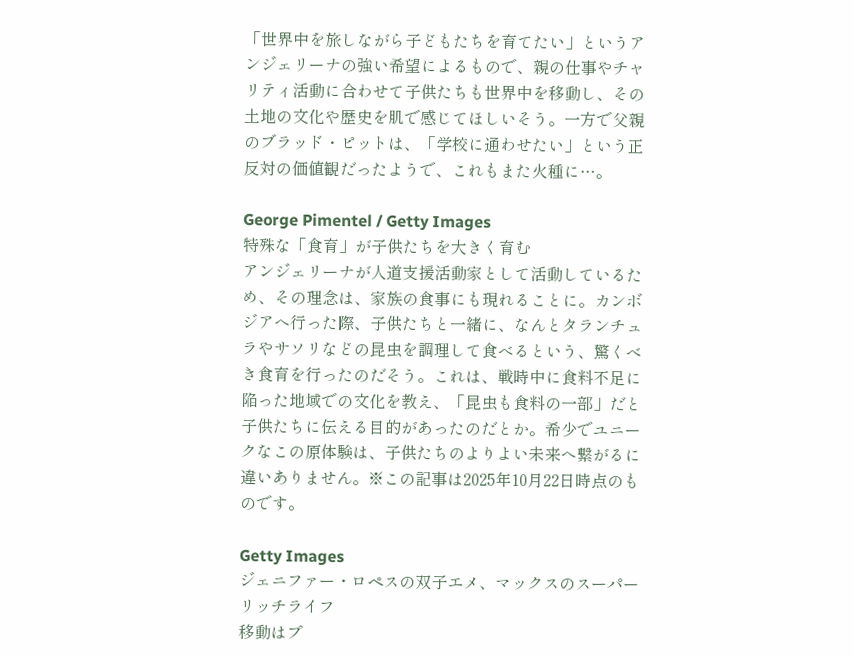「世界中を旅しながら子どもたちを育てたい」というアンジェリーナの強い希望によるもので、親の仕事やチャリティ活動に合わせて子供たちも世界中を移動し、その土地の文化や歴史を肌で感じてほしいそう。一方で父親のブラッド・ピットは、「学校に通わせたい」という正反対の価値観だったようで、これもまた火種に…。

George Pimentel / Getty Images
特殊な「食育」が子供たちを大きく育む
アンジェリーナが人道支援活動家として活動しているため、その理念は、家族の食事にも現れることに。カンボジアへ行った際、子供たちと一緒に、なんとタランチュラやサソリなどの昆虫を調理して食べるという、驚くべき食育を行ったのだそう。これは、戦時中に食料不足に陥った地域での文化を教え、「昆虫も食料の一部」だと子供たちに伝える目的があったのだとか。希少でユニークなこの原体験は、子供たちのよりよい未来へ繋がるに違いありません。※この記事は2025年10月22日時点のものです。

Getty Images
ジェニファー・ロペスの双子エメ、マックスのスーパーリッチライフ
移動はプ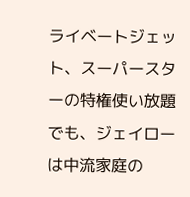ライベートジェット、スーパースターの特権使い放題でも、ジェイローは中流家庭の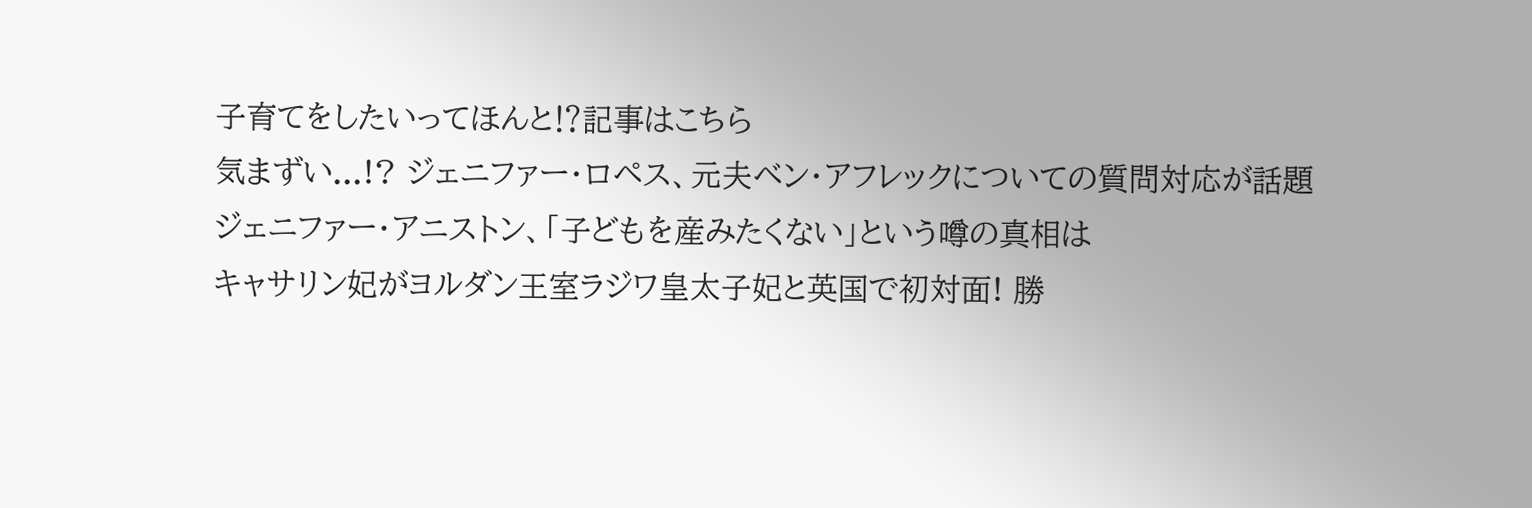子育てをしたいってほんと⁉記事はこちら
気まずい...!? ジェニファー・ロペス、元夫ベン・アフレックについての質問対応が話題
ジェニファー・アニストン、「子どもを産みたくない」という噂の真相は
キャサリン妃がヨルダン王室ラジワ皇太子妃と英国で初対面! 勝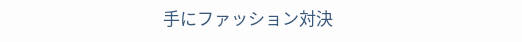手にファッション対決